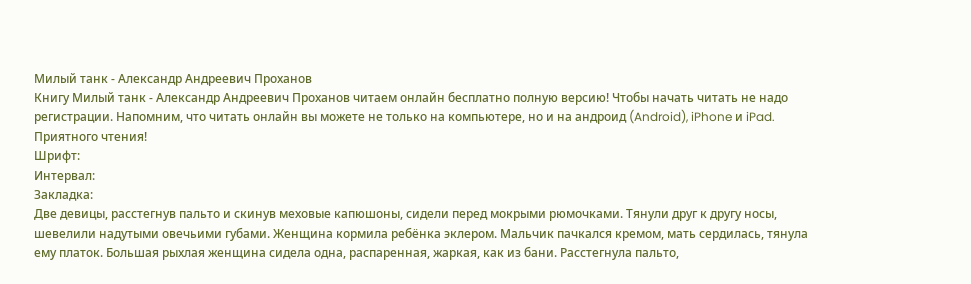Милый танк - Александр Андреевич Проханов
Книгу Милый танк - Александр Андреевич Проханов читаем онлайн бесплатно полную версию! Чтобы начать читать не надо регистрации. Напомним, что читать онлайн вы можете не только на компьютере, но и на андроид (Android), iPhone и iPad. Приятного чтения!
Шрифт:
Интервал:
Закладка:
Две девицы, расстегнув пальто и скинув меховые капюшоны, сидели перед мокрыми рюмочками. Тянули друг к другу носы, шевелили надутыми овечьими губами. Женщина кормила ребёнка эклером. Мальчик пачкался кремом, мать сердилась, тянула ему платок. Большая рыхлая женщина сидела одна, распаренная, жаркая, как из бани. Расстегнула пальто,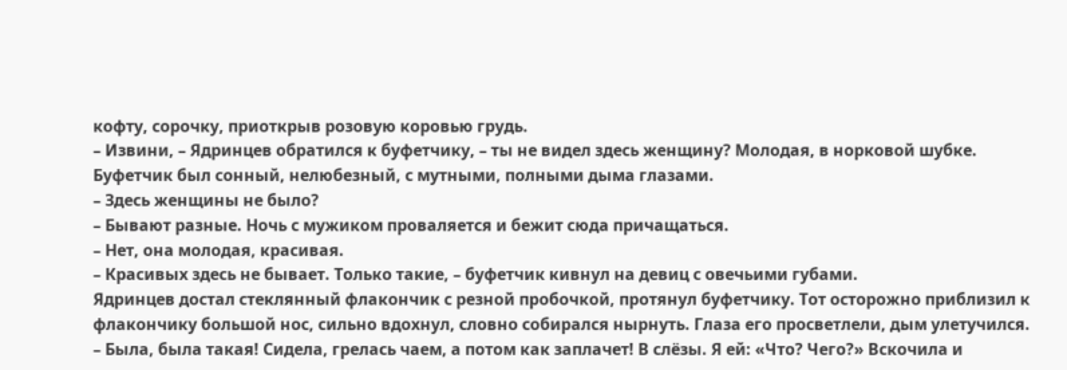кофту, сорочку, приоткрыв розовую коровью грудь.
– Извини, – Ядринцев обратился к буфетчику, – ты не видел здесь женщину? Молодая, в норковой шубке.
Буфетчик был сонный, нелюбезный, с мутными, полными дыма глазами.
– Здесь женщины не было?
– Бывают разные. Ночь с мужиком проваляется и бежит сюда причащаться.
– Нет, она молодая, красивая.
– Красивых здесь не бывает. Только такие, – буфетчик кивнул на девиц с овечьими губами.
Ядринцев достал стеклянный флакончик с резной пробочкой, протянул буфетчику. Тот осторожно приблизил к флакончику большой нос, сильно вдохнул, словно собирался нырнуть. Глаза его просветлели, дым улетучился.
– Была, была такая! Сидела, грелась чаем, а потом как заплачет! В слёзы. Я ей: «Что? Чего?» Вскочила и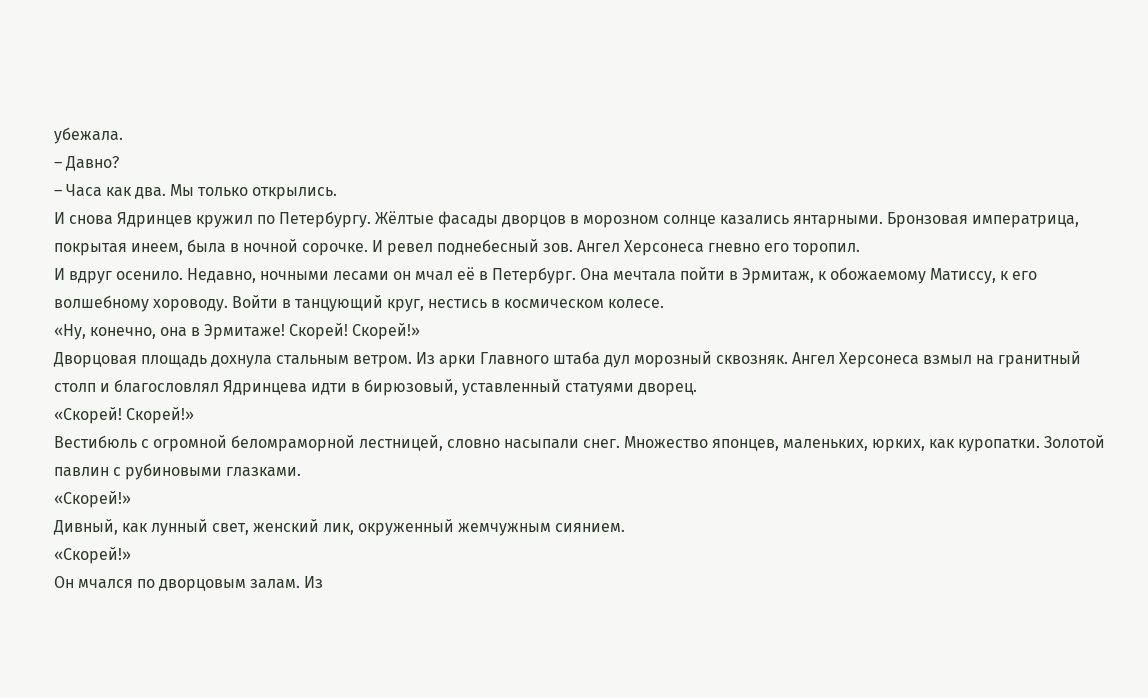убежала.
– Давно?
– Часа как два. Мы только открылись.
И снова Ядринцев кружил по Петербургу. Жёлтые фасады дворцов в морозном солнце казались янтарными. Бронзовая императрица, покрытая инеем, была в ночной сорочке. И ревел поднебесный зов. Ангел Херсонеса гневно его торопил.
И вдруг осенило. Недавно, ночными лесами он мчал её в Петербург. Она мечтала пойти в Эрмитаж, к обожаемому Матиссу, к его волшебному хороводу. Войти в танцующий круг, нестись в космическом колесе.
«Ну, конечно, она в Эрмитаже! Скорей! Скорей!»
Дворцовая площадь дохнула стальным ветром. Из арки Главного штаба дул морозный сквозняк. Ангел Херсонеса взмыл на гранитный столп и благословлял Ядринцева идти в бирюзовый, уставленный статуями дворец.
«Скорей! Скорей!»
Вестибюль с огромной беломраморной лестницей, словно насыпали снег. Множество японцев, маленьких, юрких, как куропатки. Золотой павлин с рубиновыми глазками.
«Скорей!»
Дивный, как лунный свет, женский лик, окруженный жемчужным сиянием.
«Скорей!»
Он мчался по дворцовым залам. Из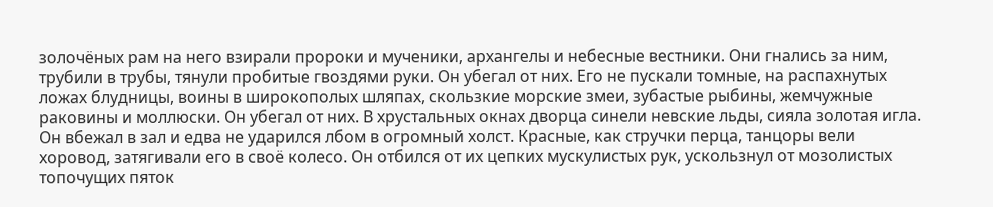золочёных рам на него взирали пророки и мученики, архангелы и небесные вестники. Они гнались за ним, трубили в трубы, тянули пробитые гвоздями руки. Он убегал от них. Его не пускали томные, на распахнутых ложах блудницы, воины в широкополых шляпах, скользкие морские змеи, зубастые рыбины, жемчужные раковины и моллюски. Он убегал от них. В хрустальных окнах дворца синели невские льды, сияла золотая игла.
Он вбежал в зал и едва не ударился лбом в огромный холст. Красные, как стручки перца, танцоры вели хоровод, затягивали его в своё колесо. Он отбился от их цепких мускулистых рук, ускользнул от мозолистых топочущих пяток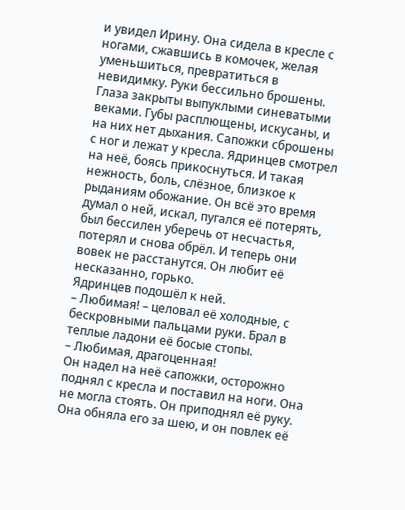и увидел Ирину. Она сидела в кресле с ногами, сжавшись в комочек, желая уменьшиться, превратиться в невидимку. Руки бессильно брошены. Глаза закрыты выпуклыми синеватыми веками. Губы расплющены, искусаны, и на них нет дыхания. Сапожки сброшены с ног и лежат у кресла. Ядринцев смотрел на неё, боясь прикоснуться. И такая нежность, боль, слёзное, близкое к рыданиям обожание. Он всё это время думал о ней, искал, пугался её потерять, был бессилен уберечь от несчастья, потерял и снова обрёл. И теперь они вовек не расстанутся. Он любит её несказанно, горько.
Ядринцев подошёл к ней.
– Любимая! – целовал её холодные, с бескровными пальцами руки. Брал в теплые ладони её босые стопы.
– Любимая, драгоценная!
Он надел на неё сапожки, осторожно поднял с кресла и поставил на ноги. Она не могла стоять. Он приподнял её руку. Она обняла его за шею, и он повлек её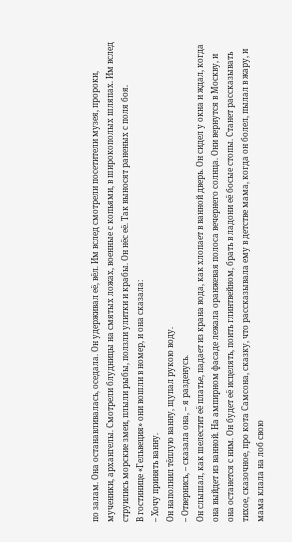по залам. Она останавливалась, оседала. Он удерживал её, вёл. Им вслед смотрели посетители музея, пророки, мученики, архангелы. Смотрели блудницы на смятых ложах, военные с копьями, в широкополых шляпах. Им вслед струились морские змеи, плыли рыбы, ползли улитки и крабы. Он нёс её. Так выносят раненых с поля боя.
В гостинице «Гельвеция» они вошли в номер, и она сказала:
– Хочу принять ванну.
Он наполнил тёплую ванну, щупал рукою воду.
– Отвернись, – сказала она, – я разденусь.
Он слышал, как шелестит её платье, падает из крана вода, как хлопает в ванной дверь. Он сидел у окна и ждал, когда она выйдет из ванной. На ампирном фасаде лежала оранжевая полоса вечернего солнца. Они вернутся в Москву, и она останется с ним. Он будет её исцелять, поить глинтвейном, брать в ладони её босые стопы. Станет рассказывать тихое, сказочное, про кота Самсона, сказку, что рассказывала ему в детстве мама, когда он болел, пылал в жару, и мама клала на лоб свою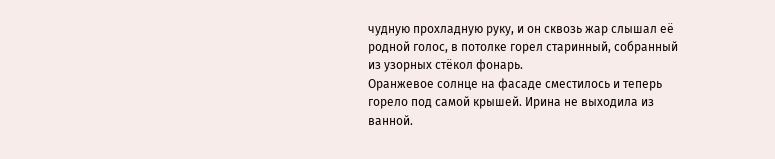чудную прохладную руку, и он сквозь жар слышал её родной голос, в потолке горел старинный, собранный из узорных стёкол фонарь.
Оранжевое солнце на фасаде сместилось и теперь горело под самой крышей. Ирина не выходила из ванной.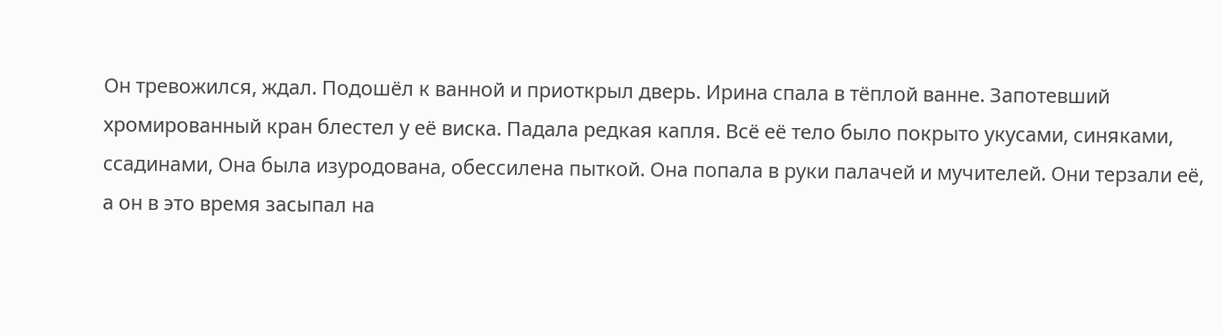Он тревожился, ждал. Подошёл к ванной и приоткрыл дверь. Ирина спала в тёплой ванне. Запотевший хромированный кран блестел у её виска. Падала редкая капля. Всё её тело было покрыто укусами, синяками, ссадинами, Она была изуродована, обессилена пыткой. Она попала в руки палачей и мучителей. Они терзали её, а он в это время засыпал на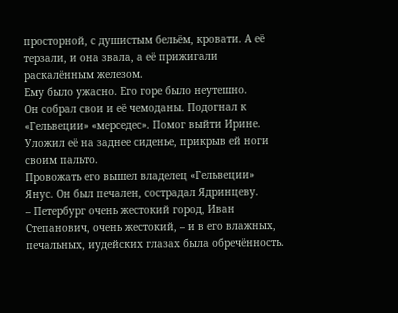просторной, с душистым бельём, кровати. А её терзали, и она звала, а её прижигали раскалённым железом.
Ему было ужасно. Его горе было неутешно.
Он собрал свои и её чемоданы. Подогнал к «Гельвеции» «мерседес». Помог выйти Ирине. Уложил её на заднее сиденье, прикрыв ей ноги своим пальто.
Провожать его вышел владелец «Гельвеции» Янус. Он был печален, сострадал Ядринцеву.
– Петербург очень жестокий город, Иван Степанович, очень жестокий, – и в его влажных, печальных, иудейских глазах была обречённость.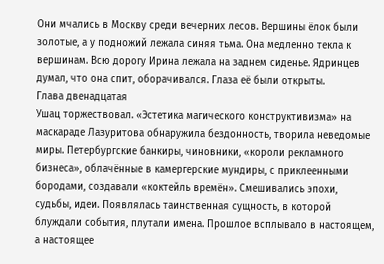Они мчались в Москву среди вечерних лесов. Вершины ёлок были золотые, а у подножий лежала синяя тьма. Она медленно текла к вершинам. Всю дорогу Ирина лежала на заднем сиденье. Ядринцев думал, что она спит, оборачивался. Глаза её были открыты.
Глава двенадцатая
Ушац торжествовал. «Эстетика магического конструктивизма» на маскараде Лазуритова обнаружила бездонность, творила неведомые миры. Петербургские банкиры, чиновники, «короли рекламного бизнеса», облачённые в камергерские мундиры, с приклеенными бородами, создавали «коктейль времён». Смешивались эпохи, судьбы, идеи. Появлялась таинственная сущность, в которой блуждали события, плутали имена. Прошлое всплывало в настоящем, а настоящее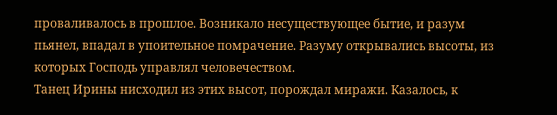проваливалось в прошлое. Возникало несуществующее бытие, и разум пьянел, впадал в упоительное помрачение. Разуму открывались высоты, из которых Господь управлял человечеством.
Танец Ирины нисходил из этих высот, порождал миражи. Казалось, к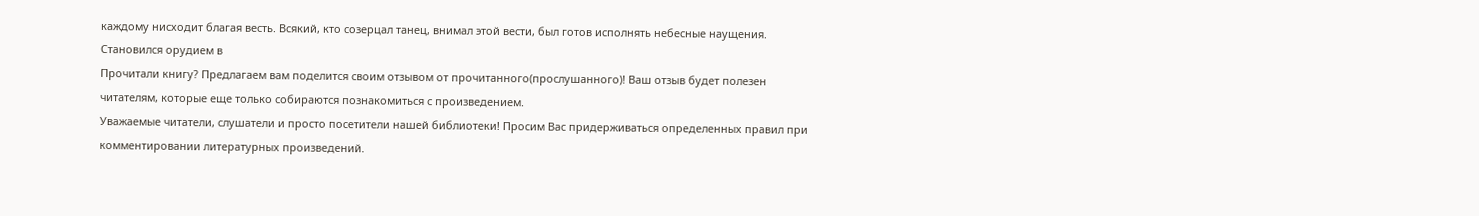каждому нисходит благая весть. Всякий, кто созерцал танец, внимал этой вести, был готов исполнять небесные наущения. Становился орудием в
Прочитали книгу? Предлагаем вам поделится своим отзывом от прочитанного(прослушанного)! Ваш отзыв будет полезен читателям, которые еще только собираются познакомиться с произведением.
Уважаемые читатели, слушатели и просто посетители нашей библиотеки! Просим Вас придерживаться определенных правил при комментировании литературных произведений.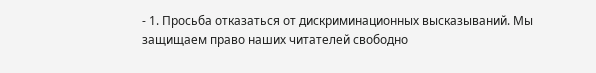- 1. Просьба отказаться от дискриминационных высказываний. Мы защищаем право наших читателей свободно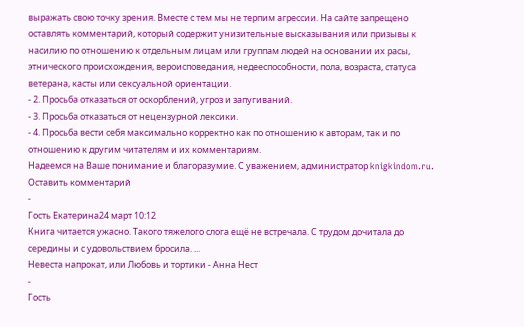выражать свою точку зрения. Вместе с тем мы не терпим агрессии. На сайте запрещено оставлять комментарий, который содержит унизительные высказывания или призывы к насилию по отношению к отдельным лицам или группам людей на основании их расы, этнического происхождения, вероисповедания, недееспособности, пола, возраста, статуса ветерана, касты или сексуальной ориентации.
- 2. Просьба отказаться от оскорблений, угроз и запугиваний.
- 3. Просьба отказаться от нецензурной лексики.
- 4. Просьба вести себя максимально корректно как по отношению к авторам, так и по отношению к другим читателям и их комментариям.
Надеемся на Ваше понимание и благоразумие. С уважением, администратор knigkindom.ru.
Оставить комментарий
-
Гость Екатерина24 март 10:12
Книга читается ужасно. Такого тяжелого слога ещё не встречала. С трудом дочитала до середины и с удовольствием бросила. ...
Невеста напрокат, или Любовь и тортики - Анна Нест
-
Гость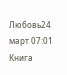Любовь24 март 07:01
Книга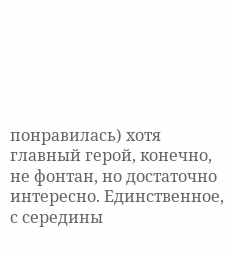понравилась) хотя главный герой, конечно, не фонтан, но достаточно интересно. Единственное, с середины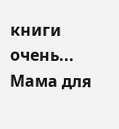книги очень...
Мама для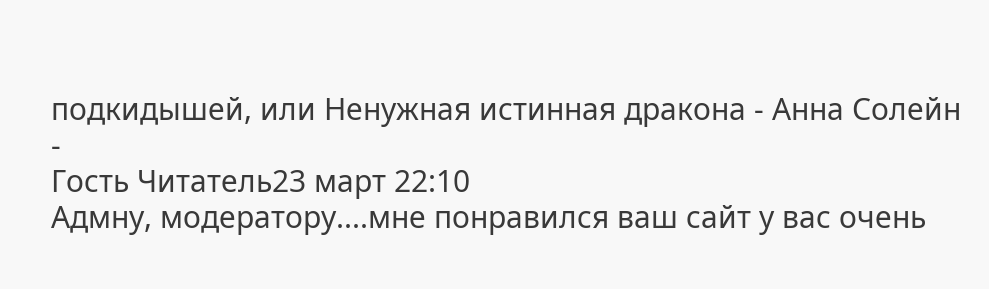подкидышей, или Ненужная истинная дракона - Анна Солейн
-
Гость Читатель23 март 22:10
Адмну, модератору....мне понравился ваш сайт у вас очень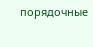порядочные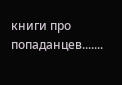книги про попаданцев.......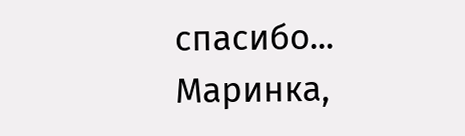спасибо...
Маринка,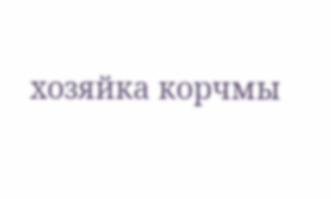хозяйка корчмы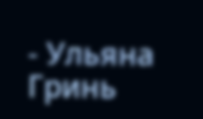- Ульяна Гринь